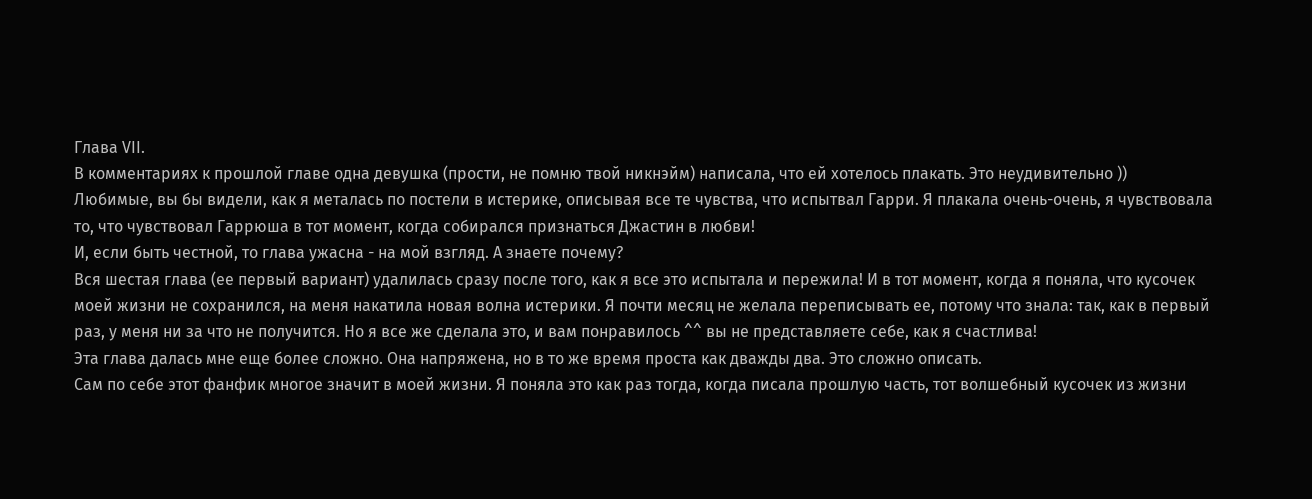Глава VII.
В комментариях к прошлой главе одна девушка (прости, не помню твой никнэйм) написала, что ей хотелось плакать. Это неудивительно ))
Любимые, вы бы видели, как я металась по постели в истерике, описывая все те чувства, что испытвал Гарри. Я плакала очень-очень, я чувствовала то, что чувствовал Гаррюша в тот момент, когда собирался признаться Джастин в любви!
И, если быть честной, то глава ужасна - на мой взгляд. А знаете почему?
Вся шестая глава (ее первый вариант) удалилась сразу после того, как я все это испытала и пережила! И в тот момент, когда я поняла, что кусочек моей жизни не сохранился, на меня накатила новая волна истерики. Я почти месяц не желала переписывать ее, потому что знала: так, как в первый раз, у меня ни за что не получится. Но я все же сделала это, и вам понравилось ^^ вы не представляете себе, как я счастлива!
Эта глава далась мне еще более сложно. Она напряжена, но в то же время проста как дважды два. Это сложно описать.
Сам по себе этот фанфик многое значит в моей жизни. Я поняла это как раз тогда, когда писала прошлую часть, тот волшебный кусочек из жизни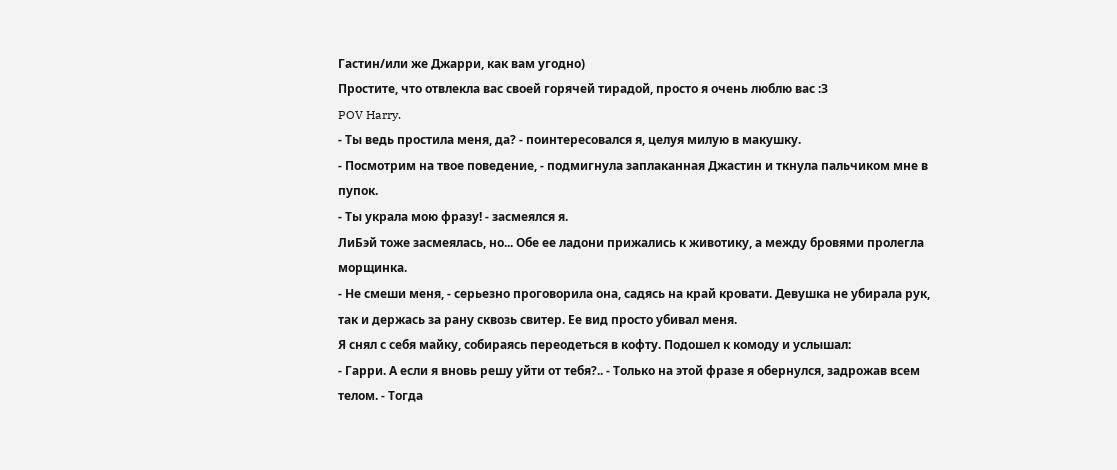Гастин/или же Джарри, как вам угодно)
Простите, что отвлекла вас своей горячей тирадой, просто я очень люблю вас :З
POV Harry.
- Ты ведь простила меня, да? - поинтересовался я, целуя милую в макушку.
- Посмотрим на твое поведение, - подмигнула заплаканная Джастин и ткнула пальчиком мне в пупок.
- Ты украла мою фразу! - засмеялся я.
ЛиБэй тоже засмеялась, но... Обе ее ладони прижались к животику, а между бровями пролегла морщинка.
- Не смеши меня, - серьезно проговорила она, садясь на край кровати. Девушка не убирала рук, так и держась за рану сквозь свитер. Ее вид просто убивал меня.
Я снял с себя майку, собираясь переодеться в кофту. Подошел к комоду и услышал:
- Гарри. А если я вновь решу уйти от тебя?.. - Только на этой фразе я обернулся, задрожав всем телом. - Тогда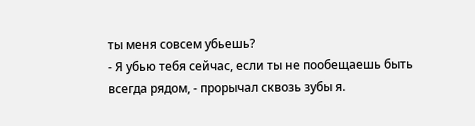ты меня совсем убьешь?
- Я убью тебя сейчас, если ты не пообещаешь быть всегда рядом, - прорычал сквозь зубы я.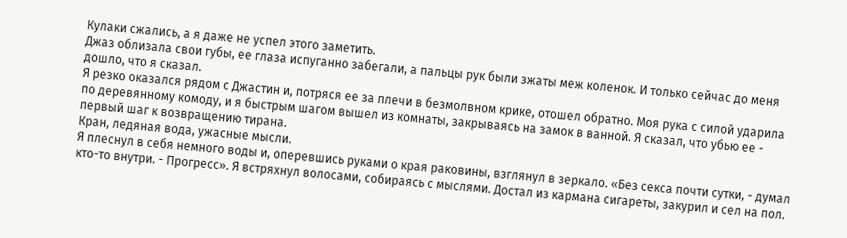Кулаки сжались, а я даже не успел этого заметить.
Джаз облизала свои губы, ее глаза испуганно забегали, а пальцы рук были зжаты меж коленок. И только сейчас до меня дошло, что я сказал.
Я резко оказался рядом с Джастин и, потряся ее за плечи в безмолвном крике, отошел обратно. Моя рука с силой ударила по деревянному комоду, и я быстрым шагом вышел из комнаты, закрываясь на замок в ванной. Я сказал, что убью ее - первый шаг к возвращению тирана.
Кран, ледяная вода, ужасные мысли.
Я плеснул в себя немного воды и, оперевшись руками о края раковины, взглянул в зеркало. «Без секса почти сутки, - думал кто-то внутри. - Прогресс». Я встряхнул волосами, собираясь с мыслями. Достал из кармана сигареты, закурил и сел на пол.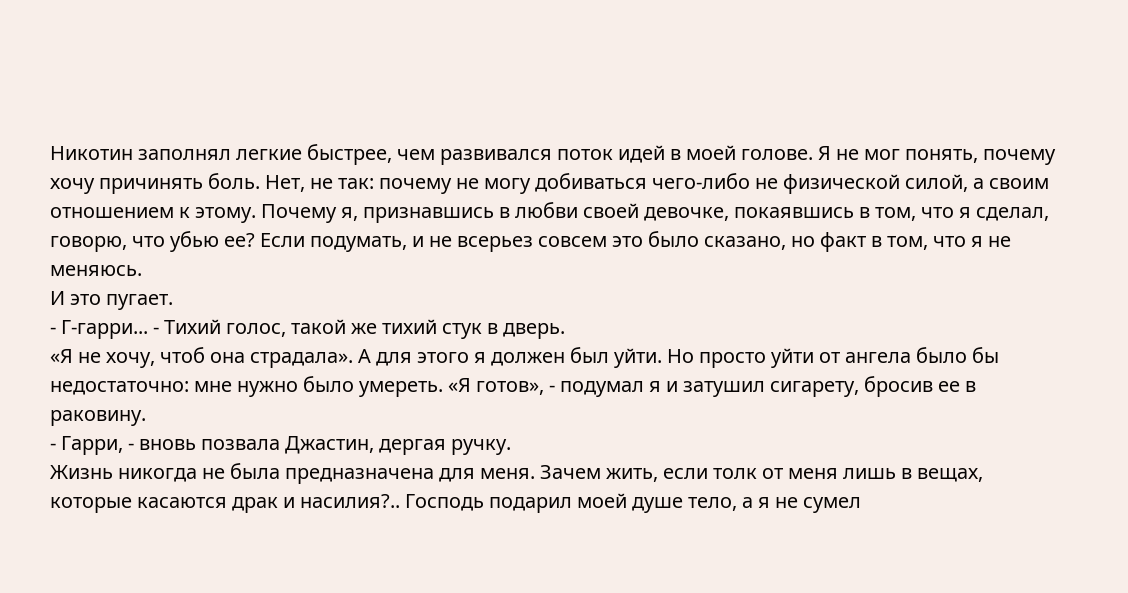Никотин заполнял легкие быстрее, чем развивался поток идей в моей голове. Я не мог понять, почему хочу причинять боль. Нет, не так: почему не могу добиваться чего-либо не физической силой, а своим отношением к этому. Почему я, признавшись в любви своей девочке, покаявшись в том, что я сделал, говорю, что убью ее? Если подумать, и не всерьез совсем это было сказано, но факт в том, что я не меняюсь.
И это пугает.
- Г-гарри... - Тихий голос, такой же тихий стук в дверь.
«Я не хочу, чтоб она страдала». А для этого я должен был уйти. Но просто уйти от ангела было бы недостаточно: мне нужно было умереть. «Я готов», - подумал я и затушил сигарету, бросив ее в раковину.
- Гарри, - вновь позвала Джастин, дергая ручку.
Жизнь никогда не была предназначена для меня. Зачем жить, если толк от меня лишь в вещах, которые касаются драк и насилия?.. Господь подарил моей душе тело, а я не сумел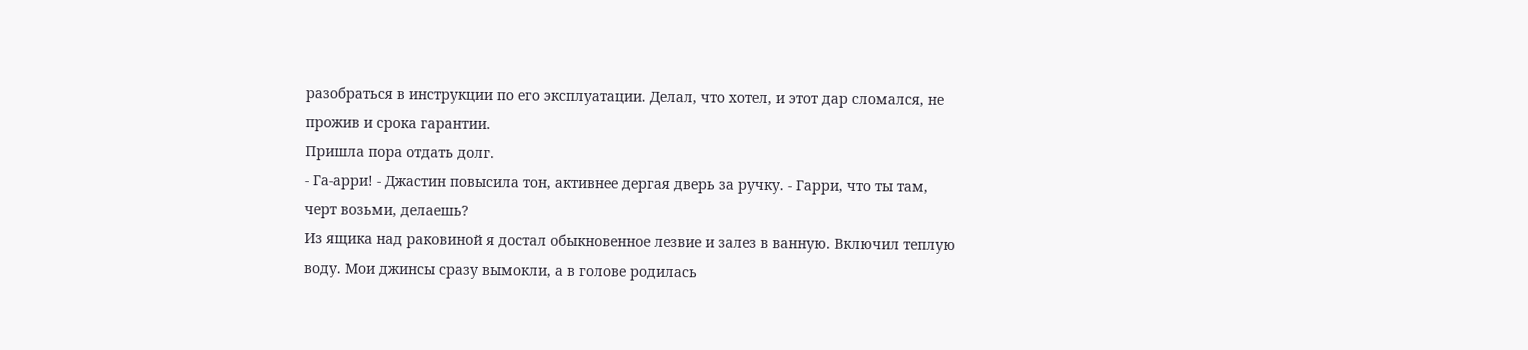разобраться в инструкции по его эксплуатации. Делал, что хотел, и этот дар сломался, не прожив и срока гарантии.
Пришла пора отдать долг.
- Га-арри! - Джастин повысила тон, активнее дергая дверь за ручку. - Гарри, что ты там, черт возьми, делаешь?
Из ящика над раковиной я достал обыкновенное лезвие и залез в ванную. Включил теплую воду. Мои джинсы сразу вымокли, а в голове родилась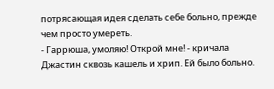потрясающая идея сделать себе больно, прежде чем просто умереть.
- Гаррюша, умоляю! Открой мне! - кричала Джастин сквозь кашель и хрип. Ей было больно.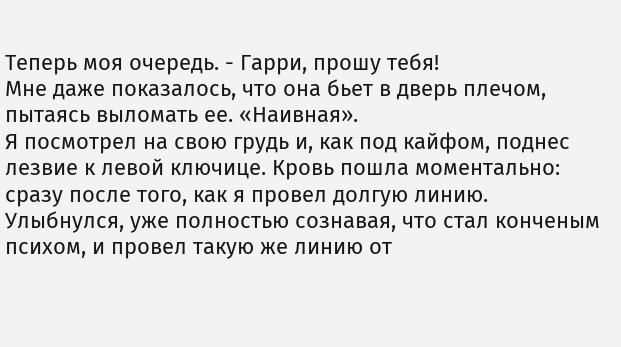Теперь моя очередь. - Гарри, прошу тебя!
Мне даже показалось, что она бьет в дверь плечом, пытаясь выломать ее. «Наивная».
Я посмотрел на свою грудь и, как под кайфом, поднес лезвие к левой ключице. Кровь пошла моментально: сразу после того, как я провел долгую линию. Улыбнулся, уже полностью сознавая, что стал конченым психом, и провел такую же линию от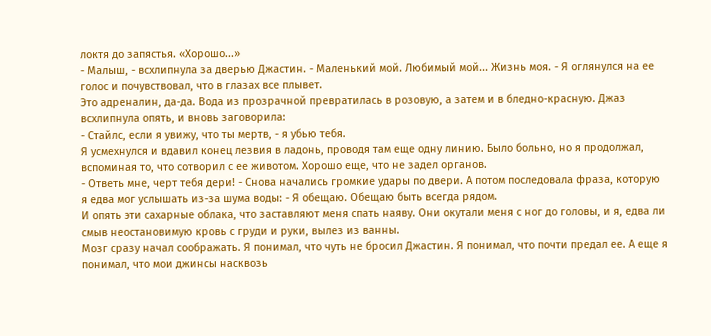локтя до запястья. «Хорошо...»
- Малыш, - всхлипнула за дверью Джастин. - Маленький мой. Любимый мой... Жизнь моя. - Я оглянулся на ее голос и почувствовал, что в глазах все плывет.
Это адреналин, да-да. Вода из прозрачной превратилась в розовую, а затем и в бледно-красную. Джаз всхлипнула опять, и вновь заговорила:
- Стайлс, если я увижу, что ты мертв, - я убью тебя.
Я усмехнулся и вдавил конец лезвия в ладонь, проводя там еще одну линию. Было больно, но я продолжал, вспоминая то, что сотворил с ее животом. Хорошо еще, что не задел органов.
- Ответь мне, черт тебя дери! - Снова начались громкие удары по двери. А потом последовала фраза, которую я едва мог услышать из-за шума воды: - Я обещаю. Обещаю быть всегда рядом.
И опять эти сахарные облака, что заставляют меня спать наяву. Они окутали меня с ног до головы, и я, едва ли смыв неостановимую кровь с груди и руки, вылез из ванны.
Мозг сразу начал соображать. Я понимал, что чуть не бросил Джастин. Я понимал, что почти предал ее. А еще я понимал, что мои джинсы насквозь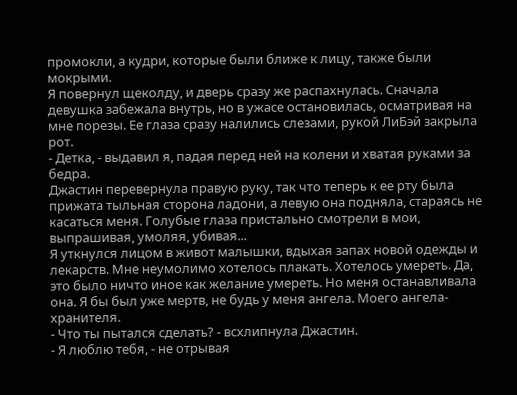промокли, а кудри, которые были ближе к лицу, также были мокрыми.
Я повернул щеколду, и дверь сразу же распахнулась. Сначала девушка забежала внутрь, но в ужасе остановилась, осматривая на мне порезы. Ее глаза сразу налились слезами, рукой ЛиБэй закрыла рот.
- Детка, - выдавил я, падая перед ней на колени и хватая руками за бедра.
Джастин перевернула правую руку, так что теперь к ее рту была прижата тыльная сторона ладони, а левую она подняла, стараясь не касаться меня. Голубые глаза пристально смотрели в мои, выпрашивая, умоляя, убивая...
Я уткнулся лицом в живот малышки, вдыхая запах новой одежды и лекарств. Мне неумолимо хотелось плакать. Хотелось умереть. Да, это было ничто иное как желание умереть. Но меня останавливала она. Я бы был уже мертв, не будь у меня ангела. Моего ангела-хранителя.
- Что ты пытался сделать? - всхлипнула Джастин.
- Я люблю тебя, - не отрывая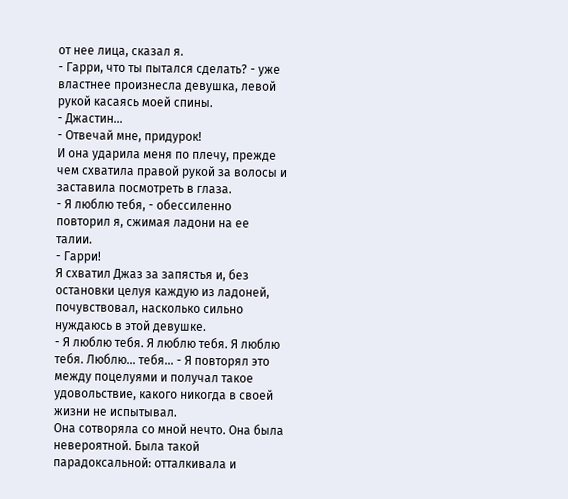от нее лица, сказал я.
- Гарри, что ты пытался сделать? - уже властнее произнесла девушка, левой рукой касаясь моей спины.
- Джастин...
- Отвечай мне, придурок!
И она ударила меня по плечу, прежде чем схватила правой рукой за волосы и заставила посмотреть в глаза.
- Я люблю тебя, - обессиленно повторил я, сжимая ладони на ее талии.
- Гарри!
Я схватил Джаз за запястья и, без остановки целуя каждую из ладоней, почувствовал, насколько сильно нуждаюсь в этой девушке.
- Я люблю тебя. Я люблю тебя. Я люблю тебя. Люблю... тебя... - Я повторял это между поцелуями и получал такое удовольствие, какого никогда в своей жизни не испытывал.
Она сотворяла со мной нечто. Она была невероятной. Была такой парадоксальной: отталкивала и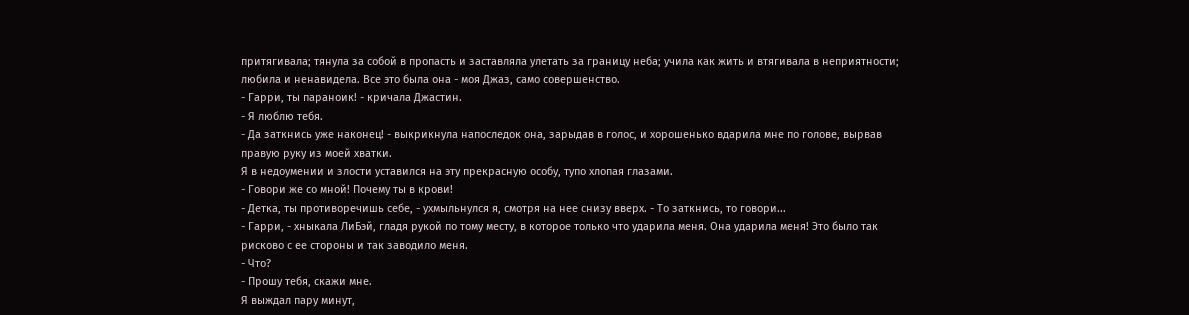притягивала; тянула за собой в пропасть и заставляла улетать за границу неба; учила как жить и втягивала в неприятности; любила и ненавидела. Все это была она - моя Джаз, само совершенство.
- Гарри, ты параноик! - кричала Джастин.
- Я люблю тебя.
- Да заткнись уже наконец! - выкрикнула напоследок она, зарыдав в голос, и хорошенько вдарила мне по голове, вырвав правую руку из моей хватки.
Я в недоумении и злости уставился на эту прекрасную особу, тупо хлопая глазами.
- Говори же со мной! Почему ты в крови!
- Детка, ты противоречишь себе, - ухмыльнулся я, смотря на нее снизу вверх. - То заткнись, то говори...
- Гарри, - хныкала ЛиБэй, гладя рукой по тому месту, в которое только что ударила меня. Она ударила меня! Это было так рисково с ее стороны и так заводило меня.
- Что?
- Прошу тебя, скажи мне.
Я выждал пару минут,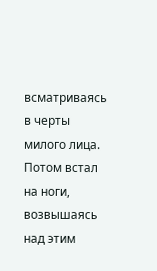всматриваясь в черты милого лица. Потом встал на ноги, возвышаясь над этим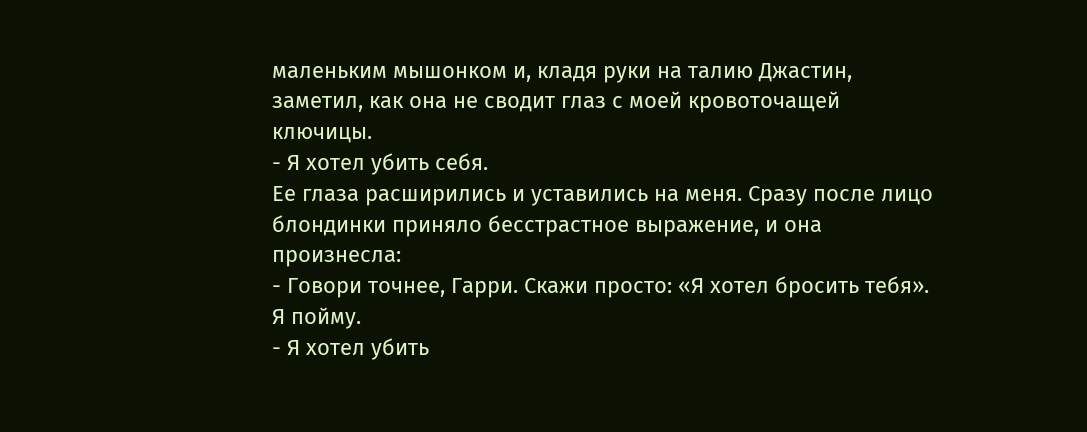маленьким мышонком и, кладя руки на талию Джастин, заметил, как она не сводит глаз с моей кровоточащей ключицы.
- Я хотел убить себя.
Ее глаза расширились и уставились на меня. Сразу после лицо блондинки приняло бесстрастное выражение, и она произнесла:
- Говори точнее, Гарри. Скажи просто: «Я хотел бросить тебя». Я пойму.
- Я хотел убить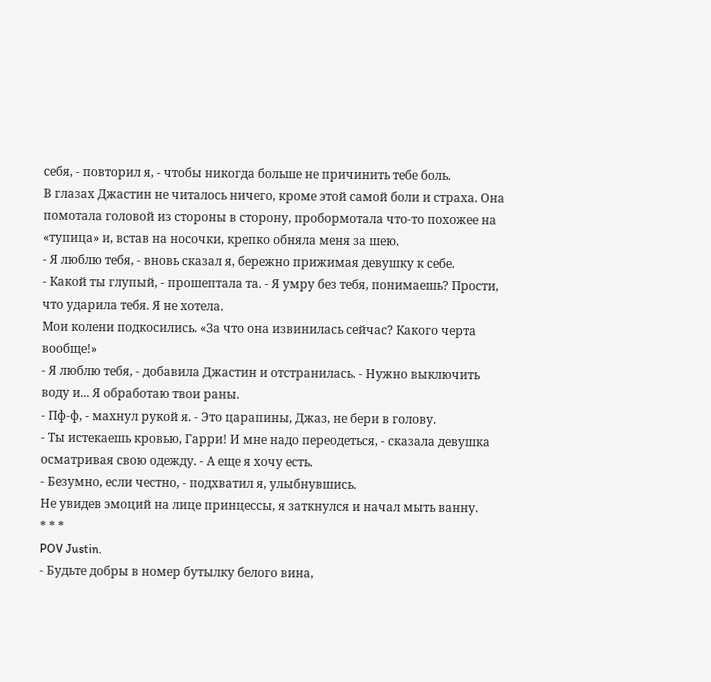себя, - повторил я, - чтобы никогда больше не причинить тебе боль.
В глазах Джастин не читалось ничего, кроме этой самой боли и страха. Она помотала головой из стороны в сторону, пробормотала что-то похожее на «тупица» и, встав на носочки, крепко обняла меня за шею.
- Я люблю тебя, - вновь сказал я, бережно прижимая девушку к себе.
- Какой ты глупый, - прошептала та. - Я умру без тебя, понимаешь? Прости, что ударила тебя. Я не хотела.
Мои колени подкосились. «За что она извинилась сейчас? Какого черта вообще!»
- Я люблю тебя, - добавила Джастин и отстранилась. - Нужно выключить воду и... Я обработаю твои раны.
- Пф-ф, - махнул рукой я. - Это царапины, Джаз, не бери в голову.
- Ты истекаешь кровью, Гарри! И мне надо переодеться, - сказала девушка осматривая свою одежду. - А еще я хочу есть.
- Безумно, если честно, - подхватил я, улыбнувшись.
Не увидев эмоций на лице принцессы, я заткнулся и начал мыть ванну.
* * *
POV Justin.
- Будьте добры в номер бутылку белого вина,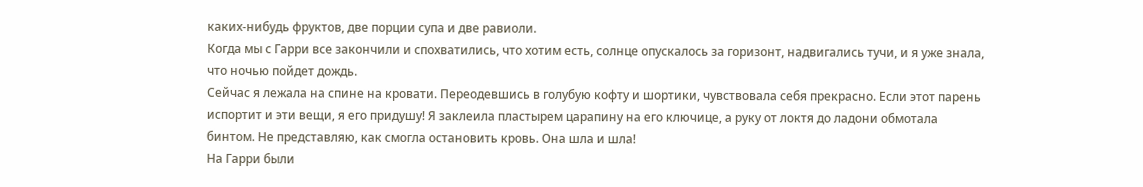каких-нибудь фруктов, две порции супа и две равиоли.
Когда мы с Гарри все закончили и спохватились, что хотим есть, солнце опускалось за горизонт, надвигались тучи, и я уже знала, что ночью пойдет дождь.
Сейчас я лежала на спине на кровати. Переодевшись в голубую кофту и шортики, чувствовала себя прекрасно. Если этот парень испортит и эти вещи, я его придушу! Я заклеила пластырем царапину на его ключице, а руку от локтя до ладони обмотала бинтом. Не представляю, как смогла остановить кровь. Она шла и шла!
На Гарри были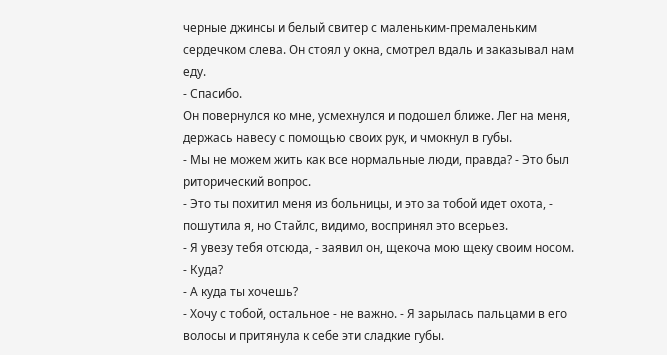черные джинсы и белый свитер с маленьким-премаленьким сердечком слева. Он стоял у окна, смотрел вдаль и заказывал нам еду.
- Спасибо.
Он повернулся ко мне, усмехнулся и подошел ближе. Лег на меня, держась навесу с помощью своих рук, и чмокнул в губы.
- Мы не можем жить как все нормальные люди, правда? - Это был риторический вопрос.
- Это ты похитил меня из больницы, и это за тобой идет охота, - пошутила я, но Стайлс, видимо, воспринял это всерьез.
- Я увезу тебя отсюда, - заявил он, щекоча мою щеку своим носом.
- Куда?
- А куда ты хочешь?
- Хочу с тобой, остальное - не важно. - Я зарылась пальцами в его волосы и притянула к себе эти сладкие губы.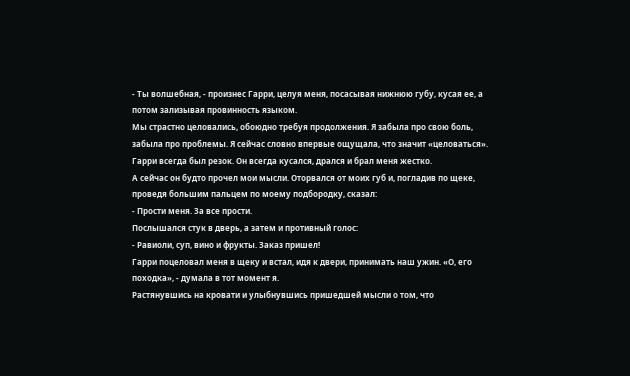- Ты волшебная, - произнес Гарри, целуя меня, посасывая нижнюю губу, кусая ее, а потом зализывая провинность языком.
Мы страстно целовались, обоюдно требуя продолжения. Я забыла про свою боль, забыла про проблемы. Я сейчас словно впервые ощущала, что значит «целоваться». Гарри всегда был резок. Он всегда кусался, дрался и брал меня жестко.
А сейчас он будто прочел мои мысли. Оторвался от моих губ и, погладив по щеке, проведя большим пальцем по моему подбородку, сказал:
- Прости меня. За все прости.
Послышался стук в дверь, а затем и противный голос:
- Равиоли, суп, вино и фрукты. Заказ пришел!
Гарри поцеловал меня в щеку и встал, идя к двери, принимать наш ужин. «О, его походка», - думала в тот момент я.
Растянувшись на кровати и улыбнувшись пришедшей мысли о том, что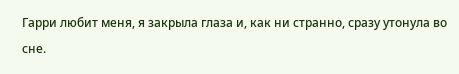Гарри любит меня, я закрыла глаза и, как ни странно, сразу утонула во сне.